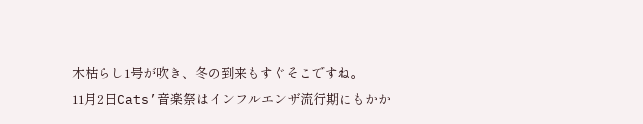木枯らし1号が吹き、冬の到来もすぐそこですね。
11月2日Cats’音楽祭はインフルエンザ流行期にもかか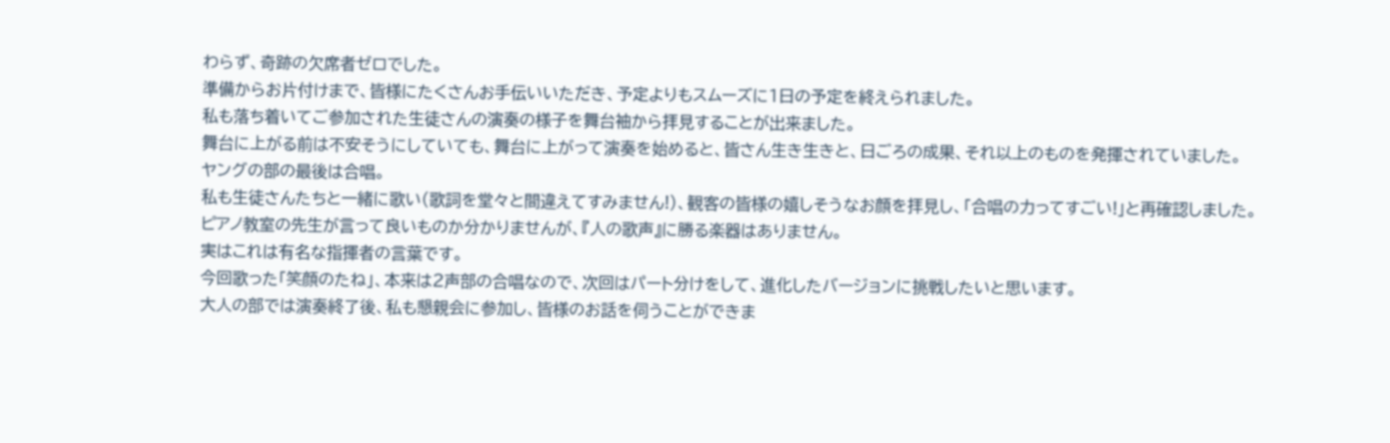わらず、奇跡の欠席者ゼロでした。
準備からお片付けまで、皆様にたくさんお手伝いいただき、予定よりもスムーズに1日の予定を終えられました。
私も落ち着いてご参加された生徒さんの演奏の様子を舞台袖から拝見することが出来ました。
舞台に上がる前は不安そうにしていても、舞台に上がって演奏を始めると、皆さん生き生きと、日ごろの成果、それ以上のものを発揮されていました。
ヤングの部の最後は合唱。
私も生徒さんたちと一緒に歌い(歌詞を堂々と間違えてすみません!)、観客の皆様の嬉しそうなお顔を拝見し、「合唱の力ってすごい!」と再確認しました。
ピアノ教室の先生が言って良いものか分かりませんが、『人の歌声』に勝る楽器はありません。
実はこれは有名な指揮者の言葉です。
今回歌った「笑顔のたね」、本来は2声部の合唱なので、次回はパート分けをして、進化したバージョンに挑戦したいと思います。
大人の部では演奏終了後、私も懇親会に参加し、皆様のお話を伺うことができま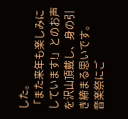した。
「また来年も楽しみにしています!」とのお声を沢山頂戴し、身の引き締まる思いです。
音楽祭にご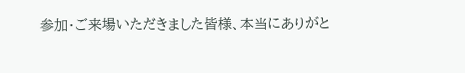参加・ご来場いただきました皆様、本当にありがと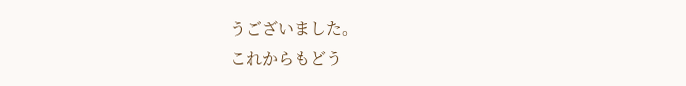うございました。
これからもどう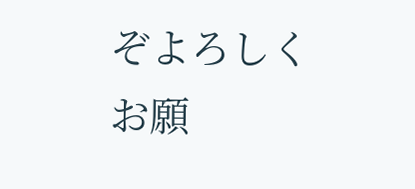ぞよろしくお願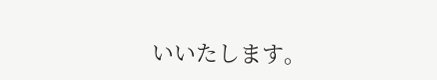いいたします。